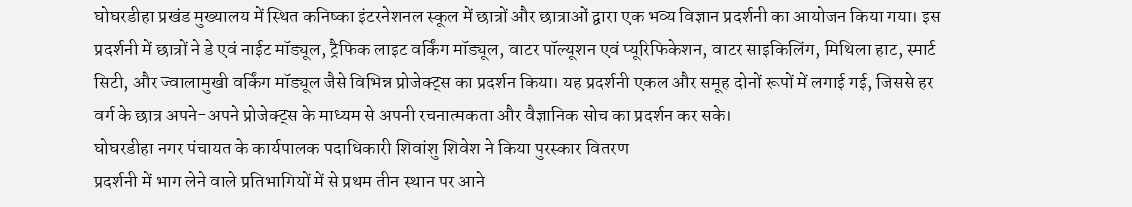घोघरडीहा प्रखंड मुख्यालय में स्थित कनिष्का इंटरनेशनल स्कूल में छात्रों और छात्राओं द्वारा एक भव्य विज्ञान प्रदर्शनी का आयोजन किया गया। इस प्रदर्शनी में छात्रों ने डे एवं नाईट मॉड्यूल, ट्रैफिक लाइट वर्किंग मॉड्यूल, वाटर पॉल्यूशन एवं प्यूरिफिकेशन, वाटर साइकिलिंग, मिथिला हाट, स्मार्ट सिटी, और ज्वालामुखी वर्किंग मॉड्यूल जैसे विभिन्न प्रोजेक्ट्स का प्रदर्शन किया। यह प्रदर्शनी एकल और समूह दोनों रूपों में लगाई गई, जिससे हर वर्ग के छात्र अपने-अपने प्रोजेक्ट्स के माध्यम से अपनी रचनात्मकता और वैज्ञानिक सोच का प्रदर्शन कर सके।
घोघरडीहा नगर पंचायत के कार्यपालक पदाधिकारी शिवांशु शिवेश ने किया पुरस्कार वितरण
प्रदर्शनी में भाग लेने वाले प्रतिभागियों में से प्रथम तीन स्थान पर आने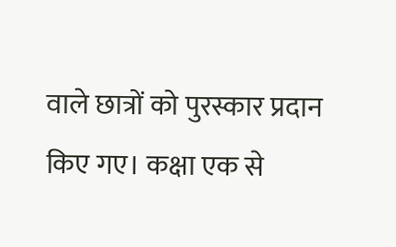वाले छात्रों को पुरस्कार प्रदान किए गए। कक्षा एक से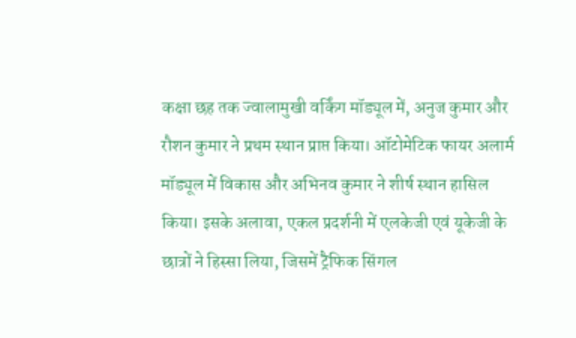कक्षा छह तक ज्वालामुखी वर्किंग मॉड्यूल में, अनुज कुमार और रौशन कुमार ने प्रथम स्थान प्राप्त किया। ऑटोमेटिक फायर अलार्म मॉड्यूल में विकास और अभिनव कुमार ने शीर्ष स्थान हासिल किया। इसके अलावा, एकल प्रदर्शनी में एलकेजी एवं यूकेजी के छात्रों ने हिस्सा लिया, जिसमें ट्रैफिक सिंगल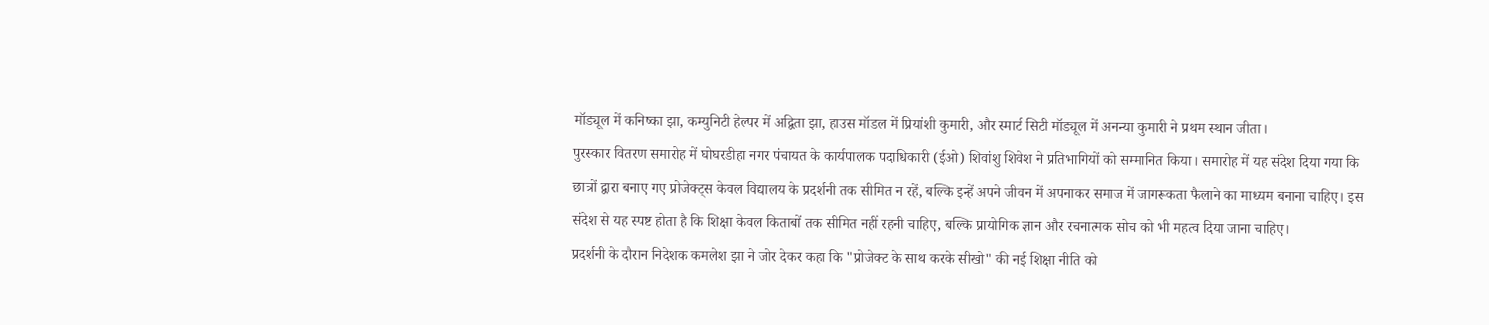मॉड्यूल में कनिष्का झा, कम्युनिटी हेल्पर में अद्विता झा, हाउस मॉडल में प्रियांशी कुमारी, और स्मार्ट सिटी मॉड्यूल में अनन्या कुमारी ने प्रथम स्थान जीता।
पुरस्कार वितरण समारोह में घोघरडीहा नगर पंचायत के कार्यपालक पदाधिकारी (ईओ) शिवांशु शिवेश ने प्रतिभागियों को सम्मानित किया। समारोह में यह संदेश दिया गया कि छात्रों द्वारा बनाए गए प्रोजेक्ट्स केवल विद्यालय के प्रदर्शनी तक सीमित न रहें, बल्कि इन्हें अपने जीवन में अपनाकर समाज में जागरूकता फैलाने का माध्यम बनाना चाहिए। इस संदेश से यह स्पष्ट होता है कि शिक्षा केवल किताबों तक सीमित नहीं रहनी चाहिए, बल्कि प्रायोगिक ज्ञान और रचनात्मक सोच को भी महत्व दिया जाना चाहिए।
प्रदर्शनी के दौरान निदेशक कमलेश झा ने जोर देकर कहा कि "प्रोजेक्ट के साथ करके सीखो" की नई शिक्षा नीति को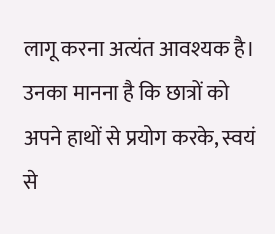लागू करना अत्यंत आवश्यक है। उनका मानना है कि छात्रों को अपने हाथों से प्रयोग करके, स्वयं से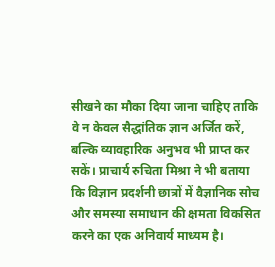सीखने का मौका दिया जाना चाहिए ताकि वे न केवल सैद्धांतिक ज्ञान अर्जित करें, बल्कि व्यावहारिक अनुभव भी प्राप्त कर सकें। प्राचार्य रुचिता मिश्रा ने भी बताया कि विज्ञान प्रदर्शनी छात्रों में वैज्ञानिक सोच और समस्या समाधान की क्षमता विकसित करने का एक अनिवार्य माध्यम है।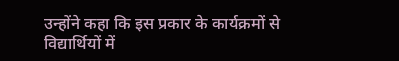उन्होंने कहा कि इस प्रकार के कार्यक्रमों से विद्यार्थियों में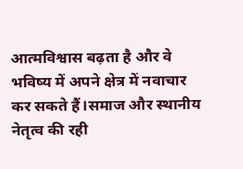आत्मविश्वास बढ़ता है और वे भविष्य में अपने क्षेत्र में नवाचार कर सकते हैं।समाज और स्थानीय नेतृत्व की रही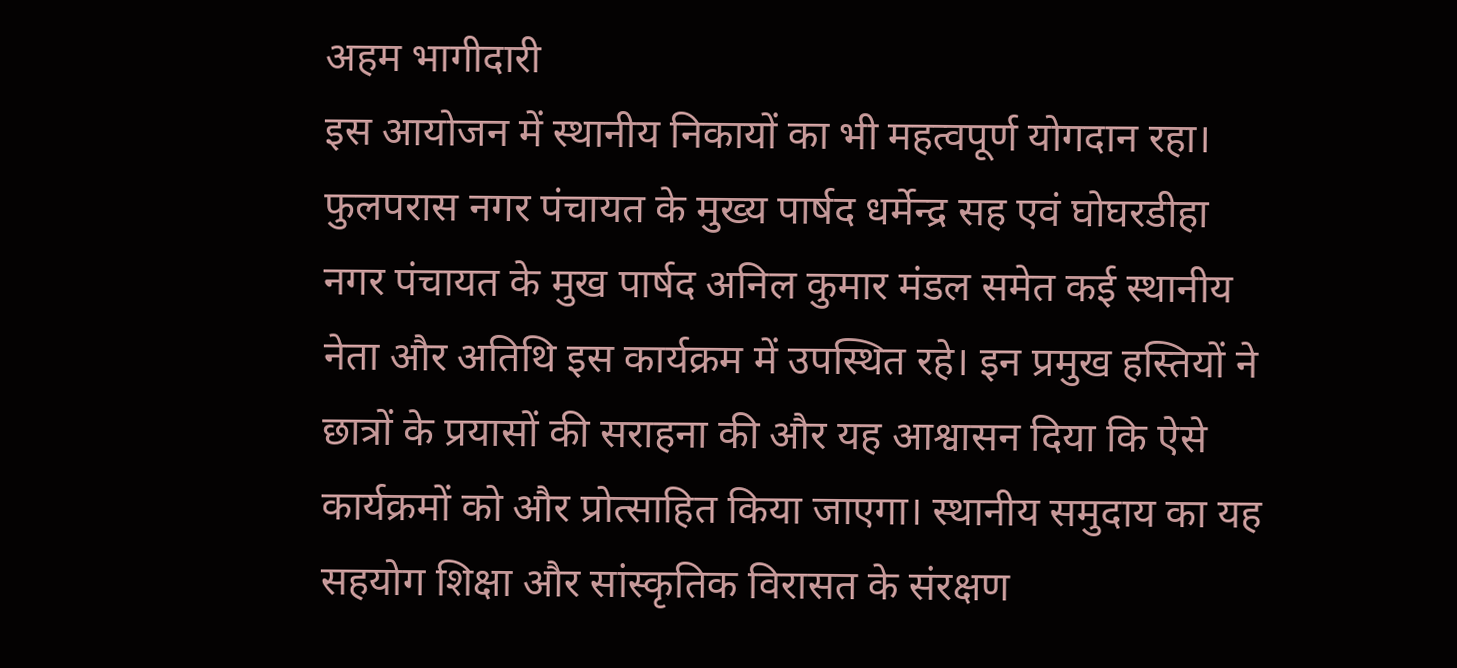अहम भागीदारी
इस आयोजन में स्थानीय निकायों का भी महत्वपूर्ण योगदान रहा। फुलपरास नगर पंचायत के मुख्य पार्षद धर्मेन्द्र सह एवं घोघरडीहा नगर पंचायत के मुख पार्षद अनिल कुमार मंडल समेत कई स्थानीय नेता और अतिथि इस कार्यक्रम में उपस्थित रहे। इन प्रमुख हस्तियों ने छात्रों के प्रयासों की सराहना की और यह आश्वासन दिया कि ऐसे कार्यक्रमों को और प्रोत्साहित किया जाएगा। स्थानीय समुदाय का यह सहयोग शिक्षा और सांस्कृतिक विरासत के संरक्षण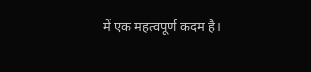में एक महत्वपूर्ण कदम है।